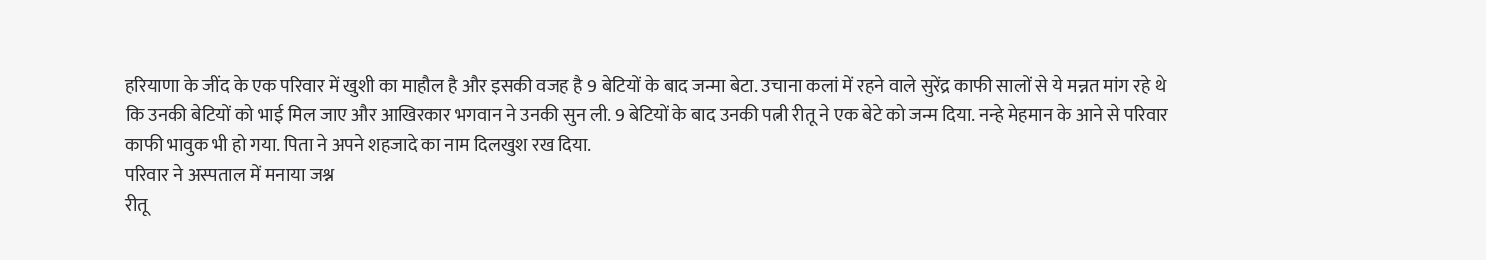हरियाणा के जींद के एक परिवार में खुशी का माहौल है और इसकी वजह है 9 बेटियों के बाद जन्मा बेटा. उचाना कलां में रहने वाले सुरेंद्र काफी सालों से ये मन्नत मांग रहे थे कि उनकी बेटियों को भाई मिल जाए और आखिरकार भगवान ने उनकी सुन ली. 9 बेटियों के बाद उनकी पत्नी रीतू ने एक बेटे को जन्म दिया. नन्हे मेहमान के आने से परिवार काफी भावुक भी हो गया. पिता ने अपने शहजादे का नाम दिलखुश रख दिया.
परिवार ने अस्पताल में मनाया जश्न
रीतू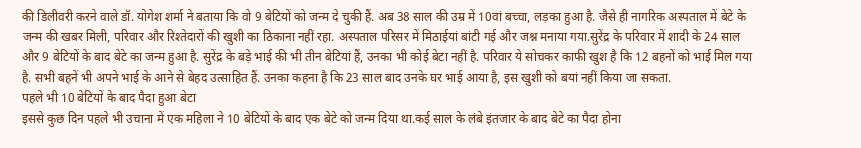की डिलीवरी करने वाले डॉ. योगेश शर्मा ने बताया कि वो 9 बेटियों को जन्म दे चुकी हैं. अब 38 साल की उम्र में 10वां बच्चा, लड़का हुआ है. जैसे ही नागरिक अस्पताल में बेटे के जन्म की खबर मिली, परिवार और रिश्तेदारों की खुशी का ठिकाना नहीं रहा. अस्पताल परिसर में मिठाईयां बांटी गई और जश्न मनाया गया.सुरेंद्र के परिवार में शादी के 24 साल और 9 बेटियों के बाद बेटे का जन्म हुआ है. सुरेंद्र के बड़े भाई की भी तीन बेटियां हैं, उनका भी कोई बेटा नहीं है. परिवार ये सोचकर काफी खुश है कि 12 बहनों को भाई मिल गया है. सभी बहनें भी अपने भाई के आने से बेहद उत्साहित हैं. उनका कहना है कि 23 साल बाद उनके घर भाई आया है, इस खुशी को बयां नहीं किया जा सकता.
पहले भी 10 बेटियों के बाद पैदा हुआ बेटा
इससे कुछ दिन पहले भी उचाना में एक महिला ने 10 बेटियों के बाद एक बेटे को जन्म दिया था.कई साल के लंबे इंतजार के बाद बेटे का पैदा होना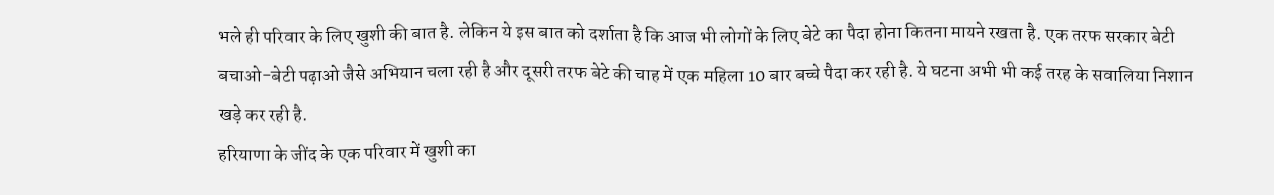भले ही परिवार के लिए खुशी की बात है. लेकिन ये इस बात को दर्शाता है कि आज भी लोगों के लिए बेटे का पैदा होना कितना मायने रखता है. एक तरफ सरकार बेटी बचाओ-बेटी पढ़ाओ जैसे अभियान चला रही है और दूसरी तरफ बेटे की चाह में एक महिला 10 बार बच्चे पैदा कर रही है. ये घटना अभी भी कई तरह के सवालिया निशान खड़े कर रही है.
हरियाणा के जींद के एक परिवार में खुशी का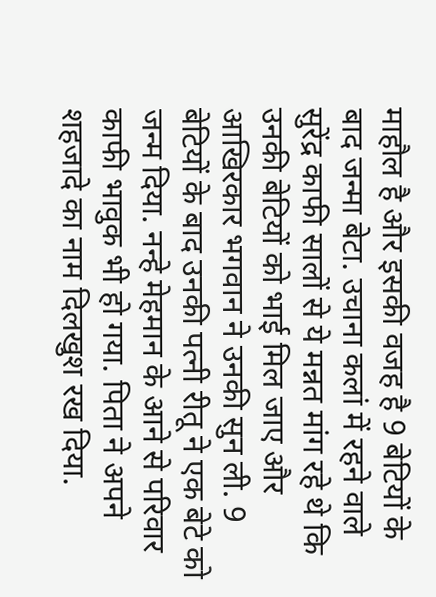माहौल है और इसकी वजह है 9 बेटियों के बाद जन्मा बेटा. उचाना कलां में रहने वाले सुरेंद्र काफी सालों से ये मन्नत मांग रहे थे कि उनकी बेटियों को भाई मिल जाए और आखिरकार भगवान ने उनकी सुन ली. 9 बेटियों के बाद उनकी पत्नी रीतू ने एक बेटे को जन्म दिया. नन्हे मेहमान के आने से परिवार काफी भावुक भी हो गया. पिता ने अपने शहजादे का नाम दिलखुश रख दिया.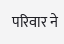परिवार ने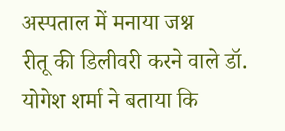अस्पताल में मनाया जश्न
रीतू की डिलीवरी करने वाले डॉ. योगेश शर्मा ने बताया कि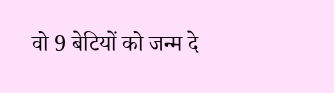वो 9 बेटियों को जन्म दे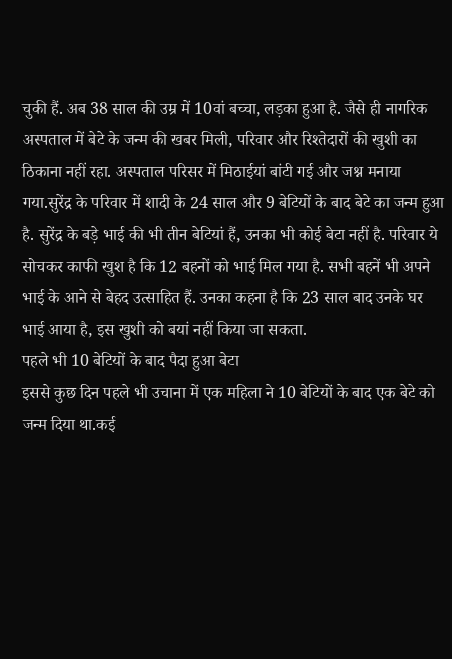चुकी हैं. अब 38 साल की उम्र में 10वां बच्चा, लड़का हुआ है. जैसे ही नागरिक अस्पताल में बेटे के जन्म की खबर मिली, परिवार और रिश्तेदारों की खुशी का ठिकाना नहीं रहा. अस्पताल परिसर में मिठाईयां बांटी गई और जश्न मनाया गया.सुरेंद्र के परिवार में शादी के 24 साल और 9 बेटियों के बाद बेटे का जन्म हुआ है. सुरेंद्र के बड़े भाई की भी तीन बेटियां हैं, उनका भी कोई बेटा नहीं है. परिवार ये सोचकर काफी खुश है कि 12 बहनों को भाई मिल गया है. सभी बहनें भी अपने भाई के आने से बेहद उत्साहित हैं. उनका कहना है कि 23 साल बाद उनके घर भाई आया है, इस खुशी को बयां नहीं किया जा सकता.
पहले भी 10 बेटियों के बाद पैदा हुआ बेटा
इससे कुछ दिन पहले भी उचाना में एक महिला ने 10 बेटियों के बाद एक बेटे को जन्म दिया था.कई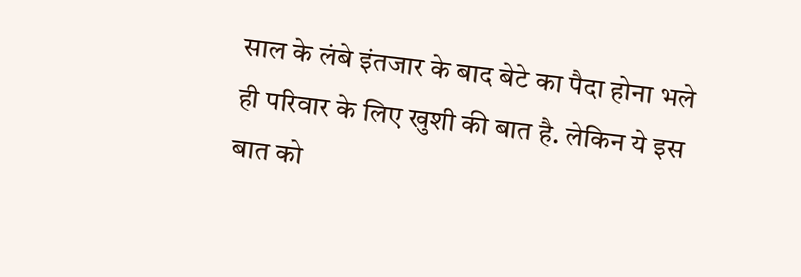साल के लंबे इंतजार के बाद बेटे का पैदा होना भले ही परिवार के लिए खुशी की बात है. लेकिन ये इस बात को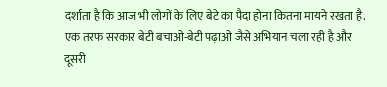दर्शाता है कि आज भी लोगों के लिए बेटे का पैदा होना कितना मायने रखता है. एक तरफ सरकार बेटी बचाओ-बेटी पढ़ाओ जैसे अभियान चला रही है और दूसरी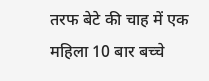तरफ बेटे की चाह में एक महिला 10 बार बच्चे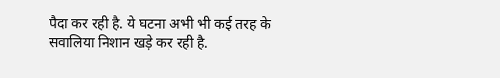पैदा कर रही है. ये घटना अभी भी कई तरह के सवालिया निशान खड़े कर रही है.